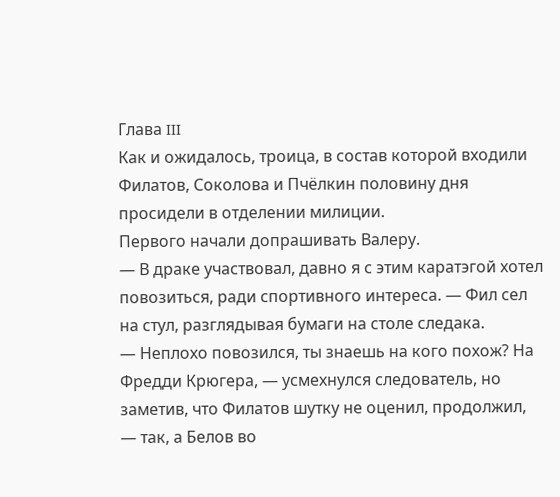Глава III
Как и ожидалось, троица, в состав которой входили Филатов, Соколова и Пчёлкин половину дня просидели в отделении милиции.
Первого начали допрашивать Валеру.
— В драке участвовал, давно я с этим каратэгой хотел повозиться, ради спортивного интереса. — Фил сел на стул, разглядывая бумаги на столе следака.
— Неплохо повозился, ты знаешь на кого похож? На Фредди Крюгера, — усмехнулся следователь, но заметив, что Филатов шутку не оценил, продолжил, — так, а Белов во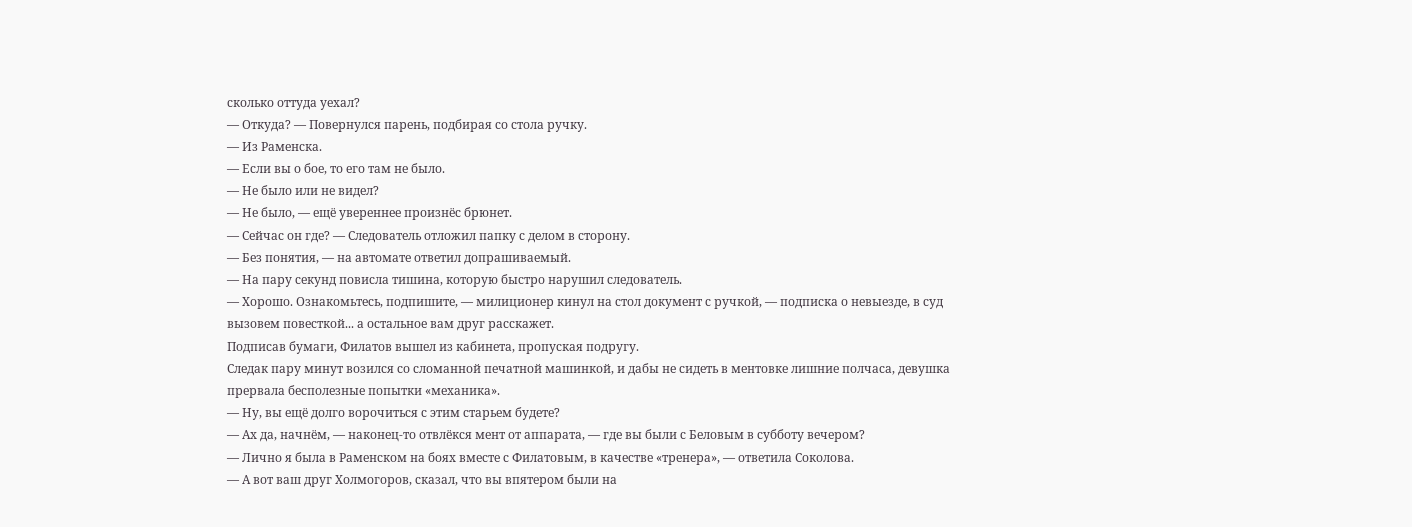сколько оттуда уехал?
— Откуда? — Повернулся парень, подбирая со стола ручку.
— Из Раменска.
— Если вы о бое, то его там не было.
— Не было или не видел?
— Не было, — ещё увереннее произнёс брюнет.
— Сейчас он где? — Следователь отложил папку с делом в сторону.
— Без понятия, — на автомате ответил допрашиваемый.
— На пару секунд повисла тишина, которую быстро нарушил следователь.
— Хорошо. Ознакомьтесь, подпишите, — милиционер кинул на стол документ с ручкой, — подписка о невыезде, в суд вызовем повесткой... а остальное вам друг расскажет.
Подписав бумаги, Филатов вышел из кабинета, пропуская подругу.
Следак пару минут возился со сломанной печатной машинкой, и дабы не сидеть в ментовке лишние полчаса, девушка прервала бесполезные попытки «механика».
— Ну, вы ещё долго ворочиться с этим старьем будете?
— Ах да, начнём, — наконец-то отвлёкся мент от аппарата, — где вы были с Беловым в субботу вечером?
— Лично я была в Раменском на боях вместе с Филатовым, в качестве «тренера», — ответила Соколова.
— А вот ваш друг Холмогоров, сказал, что вы впятером были на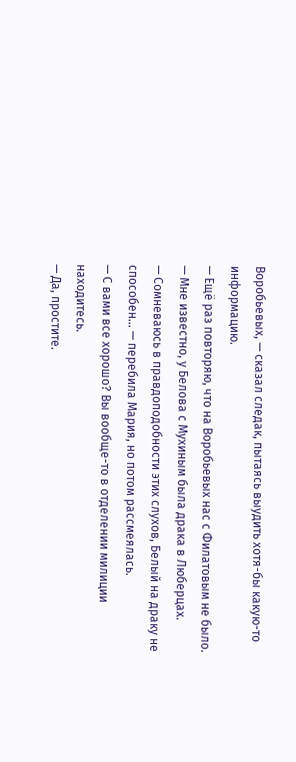Воробьевых, — сказал следак, пытаясь выудить хотя-бы какую-то информацию.
— Ещё раз повторяю, что на Воробьевых нас с Филатовым не было.
— Мне известно, у Белова с Мухиным была драка в Люберцах.
— Сомневаюсь в правдоподобности этих слухов, Белый на драку не способен... — перебила Мария, но потом рассмеялась.
— С вами все хорошо? Вы вообще-то в отделении милиции находитесь.
— Да, простите.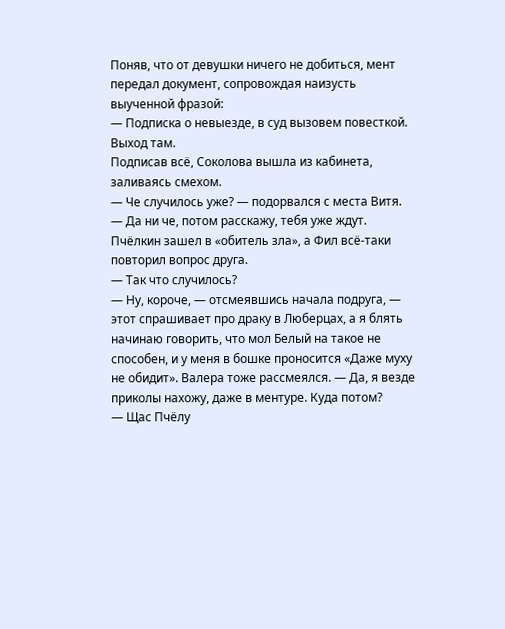Поняв, что от девушки ничего не добиться, мент передал документ, сопровождая наизусть выученной фразой:
— Подписка о невыезде, в суд вызовем повесткой. Выход там.
Подписав всё, Соколова вышла из кабинета, заливаясь смехом.
— Че случилось уже? — подорвался с места Витя.
— Да ни че, потом расскажу, тебя уже ждут.
Пчёлкин зашел в «обитель зла», а Фил всё-таки повторил вопрос друга.
— Так что случилось?
— Ну, короче, — отсмеявшись начала подруга, — этот спрашивает про драку в Люберцах, а я блять начинаю говорить, что мол Белый на такое не способен, и у меня в бошке проносится «Даже муху не обидит». Валера тоже рассмеялся. — Да, я везде приколы нахожу, даже в ментуре. Куда потом?
— Щас Пчёлу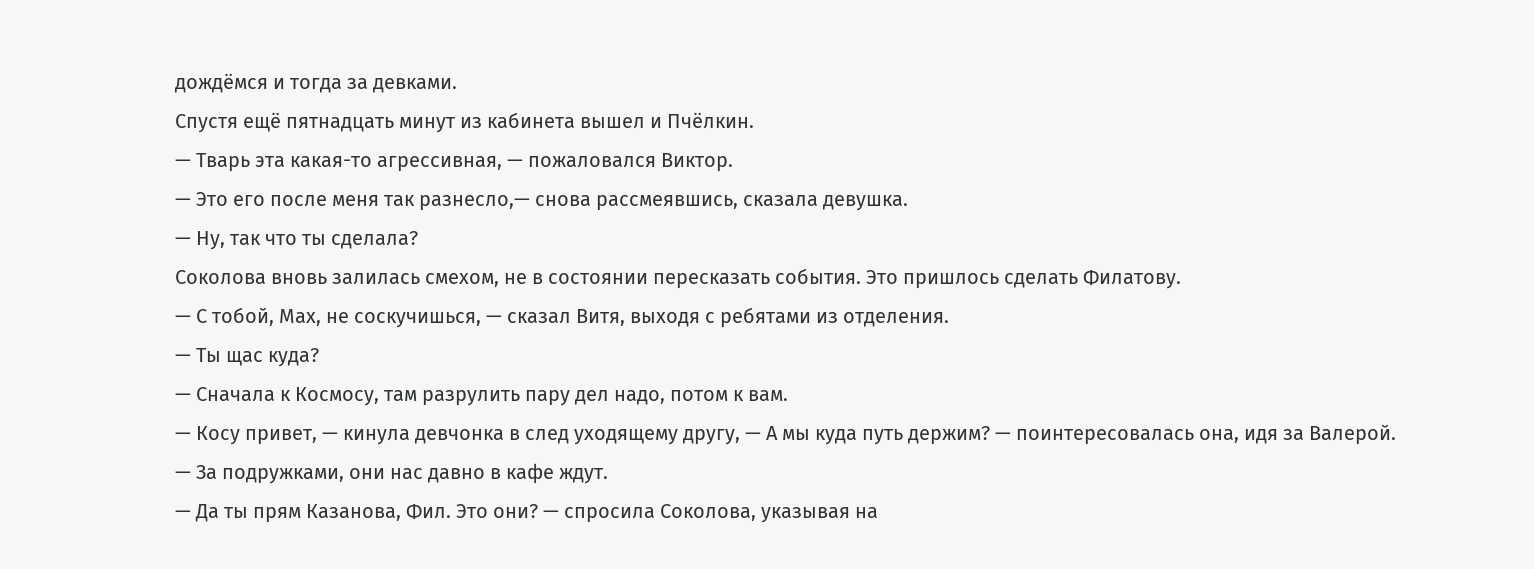дождёмся и тогда за девками.
Спустя ещё пятнадцать минут из кабинета вышел и Пчёлкин.
— Тварь эта какая-то агрессивная, — пожаловался Виктор.
— Это его после меня так разнесло,— снова рассмеявшись, сказала девушка.
— Ну, так что ты сделала?
Соколова вновь залилась смехом, не в состоянии пересказать события. Это пришлось сделать Филатову.
— С тобой, Мах, не соскучишься, — сказал Витя, выходя с ребятами из отделения.
— Ты щас куда?
— Сначала к Космосу, там разрулить пару дел надо, потом к вам.
— Косу привет, — кинула девчонка в след уходящему другу, — А мы куда путь держим? — поинтересовалась она, идя за Валерой.
— За подружками, они нас давно в кафе ждут.
— Да ты прям Казанова, Фил. Это они? — спросила Соколова, указывая на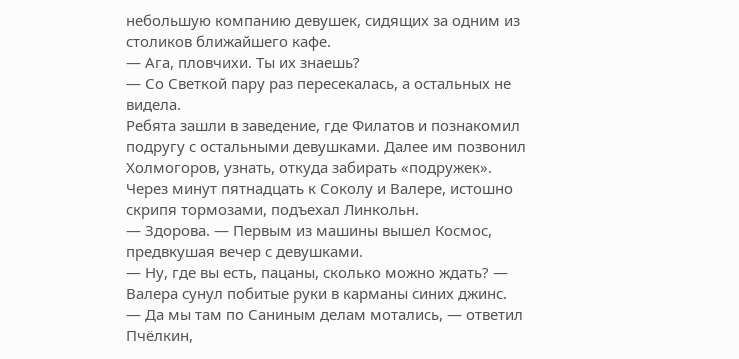небольшую компанию девушек, сидящих за одним из столиков ближайшего кафе.
— Ага, пловчихи. Ты их знаешь?
— Со Светкой пару раз пересекалась, а остальных не видела.
Ребята зашли в заведение, где Филатов и познакомил подругу с остальными девушками. Далее им позвонил Холмогоров, узнать, откуда забирать «подружек».
Через минут пятнадцать к Соколу и Валере, истошно скрипя тормозами, подъехал Линкольн.
— Здорова. — Первым из машины вышел Космос, предвкушая вечер с девушками.
— Ну, где вы есть, пацаны, сколько можно ждать? — Валера сунул побитые руки в карманы синих джинс.
— Да мы там по Саниным делам мотались, — ответил Пчёлкин,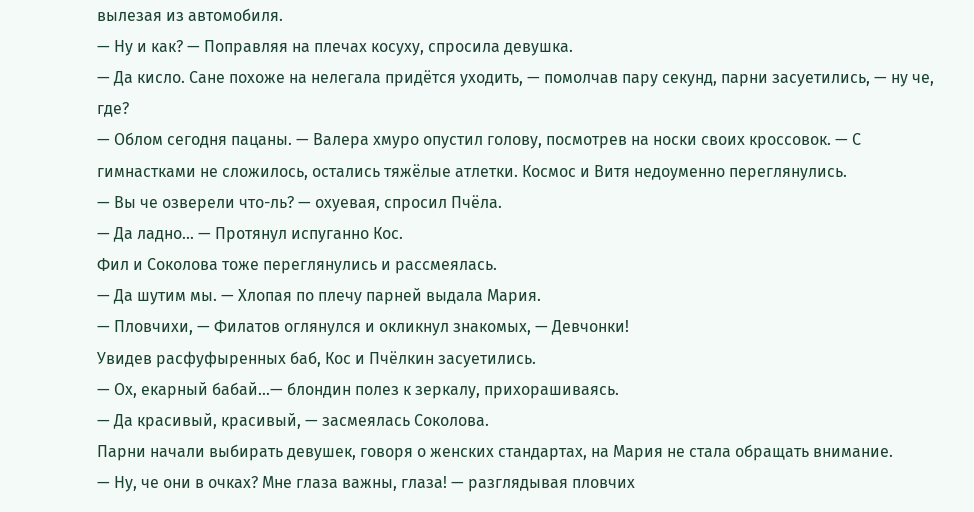вылезая из автомобиля.
— Ну и как? — Поправляя на плечах косуху, спросила девушка.
— Да кисло. Сане похоже на нелегала придётся уходить, — помолчав пару секунд, парни засуетились, — ну че, где?
— Облом сегодня пацаны. — Валера хмуро опустил голову, посмотрев на носки своих кроссовок. — С гимнастками не сложилось, остались тяжёлые атлетки. Космос и Витя недоуменно переглянулись.
— Вы че озверели что-ль? — охуевая, спросил Пчёла.
— Да ладно... — Протянул испуганно Кос.
Фил и Соколова тоже переглянулись и рассмеялась.
— Да шутим мы. — Хлопая по плечу парней выдала Мария.
— Пловчихи, — Филатов оглянулся и окликнул знакомых, — Девчонки!
Увидев расфуфыренных баб, Кос и Пчёлкин засуетились.
— Ох, екарный бабай...— блондин полез к зеркалу, прихорашиваясь.
— Да красивый, красивый, — засмеялась Соколова.
Парни начали выбирать девушек, говоря о женских стандартах, на Мария не стала обращать внимание.
— Ну, че они в очках? Мне глаза важны, глаза! — разглядывая пловчих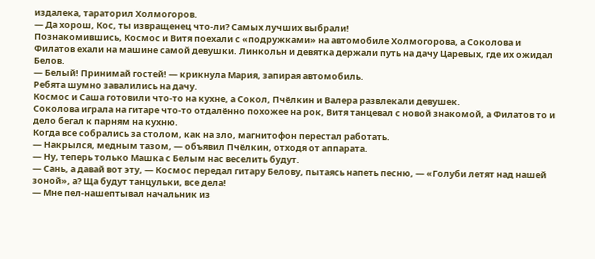издалека, тараторил Холмогоров.
— Да хорош, Кос, ты извращенец что-ли? Самых лучших выбрали!
Познакомившись, Космос и Витя поехали с «подружками» на автомобиле Холмогорова, а Соколова и Филатов ехали на машине самой девушки. Линкольн и девятка держали путь на дачу Царевых, где их ожидал Белов.
— Белый! Принимай гостей! — крикнула Мария, запирая автомобиль.
Ребята шумно завалились на дачу.
Космос и Саша готовили что-то на кухне, а Сокол, Пчёлкин и Валера развлекали девушек.
Соколова играла на гитаре что-то отдалённо похожее на рок, Витя танцевал с новой знакомой, а Филатов то и дело бегал к парням на кухню.
Когда все собрались за столом, как на зло, магнитофон перестал работать.
— Накрылся, медным тазом, — объявил Пчёлкин, отходя от аппарата.
— Ну, теперь только Машка с Белым нас веселить будут.
— Сань, а давай вот эту, — Космос передал гитару Белову, пытаясь напеть песню, — «Голуби летят над нашей зоной», а? Ща будут танцульки, все дела!
— Мне пел-нашептывал начальник из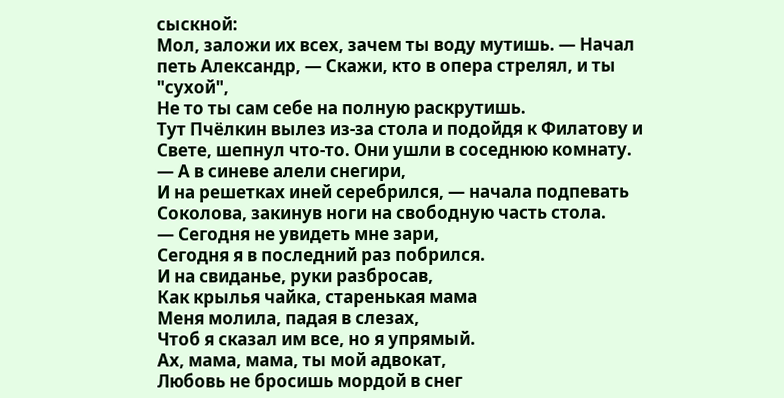сыскной:
Мол, заложи их всех, зачем ты воду мутишь. — Начал петь Александр, — Скажи, кто в опера стрелял, и ты "сухой",
Не то ты сам себе на полную раскрутишь.
Тут Пчёлкин вылез из-за стола и подойдя к Филатову и Свете, шепнул что-то. Они ушли в соседнюю комнату.
— А в синеве алели снегири,
И на решетках иней серебрился, — начала подпевать Соколова, закинув ноги на свободную часть стола.
— Сегодня не увидеть мне зари,
Сегодня я в последний раз побрился.
И на свиданье, руки разбросав,
Как крылья чайка, старенькая мама
Меня молила, падая в слезах,
Чтоб я сказал им все, но я упрямый.
Ах, мама, мама, ты мой адвокат,
Любовь не бросишь мордой в снег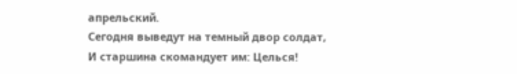апрельский.
Сегодня выведут на темный двор солдат,
И старшина скомандует им: Целься!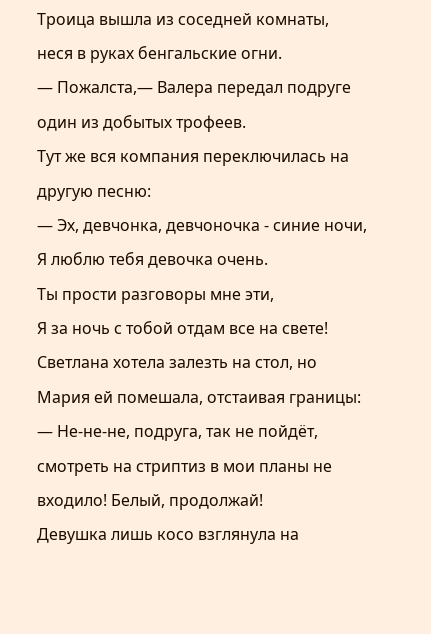Троица вышла из соседней комнаты, неся в руках бенгальские огни.
— Пожалста,— Валера передал подруге один из добытых трофеев.
Тут же вся компания переключилась на другую песню:
— Эх, девчонка, девчоночка - синие ночи,
Я люблю тебя девочка очень.
Ты прости разговоры мне эти,
Я за ночь с тобой отдам все на свете!
Светлана хотела залезть на стол, но Мария ей помешала, отстаивая границы:
— Не-не-не, подруга, так не пойдёт, смотреть на стриптиз в мои планы не входило! Белый, продолжай!
Девушка лишь косо взглянула на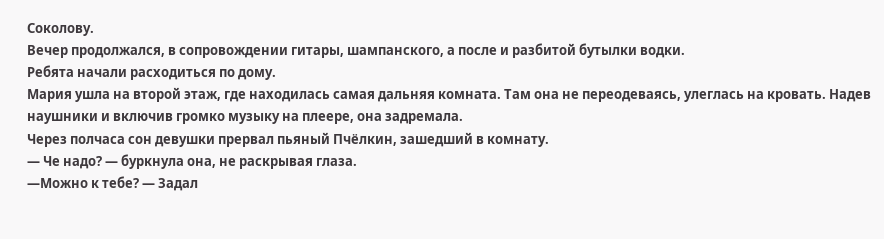Соколову.
Вечер продолжался, в сопровождении гитары, шампанского, а после и разбитой бутылки водки.
Ребята начали расходиться по дому.
Мария ушла на второй этаж, где находилась самая дальняя комната. Там она не переодеваясь, улеглась на кровать. Надев наушники и включив громко музыку на плеере, она задремала.
Через полчаса сон девушки прервал пьяный Пчёлкин, зашедший в комнату.
— Че надо? — буркнула она, не раскрывая глаза.
—Можно к тебе? — Задал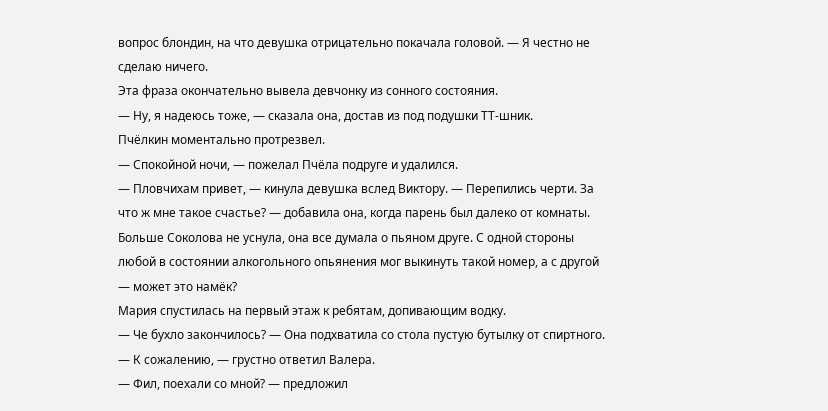вопрос блондин, на что девушка отрицательно покачала головой. — Я честно не сделаю ничего.
Эта фраза окончательно вывела девчонку из сонного состояния.
— Ну, я надеюсь тоже, — сказала она, достав из под подушки ТТ-шник.
Пчёлкин моментально протрезвел.
— Спокойной ночи, — пожелал Пчёла подруге и удалился.
— Пловчихам привет, — кинула девушка вслед Виктору. — Перепились черти. За что ж мне такое счастье? — добавила она, когда парень был далеко от комнаты.
Больше Соколова не уснула, она все думала о пьяном друге. С одной стороны любой в состоянии алкогольного опьянения мог выкинуть такой номер, а с другой — может это намёк?
Мария спустилась на первый этаж к ребятам, допивающим водку.
— Че бухло закончилось? — Она подхватила со стола пустую бутылку от спиртного.
— К сожалению, — грустно ответил Валера.
— Фил, поехали со мной? — предложил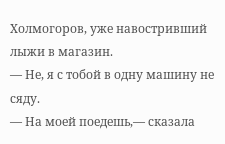Холмогоров, уже навостривший лыжи в магазин.
— Не, я с тобой в одну машину не сяду.
— На моей поедешь,— сказала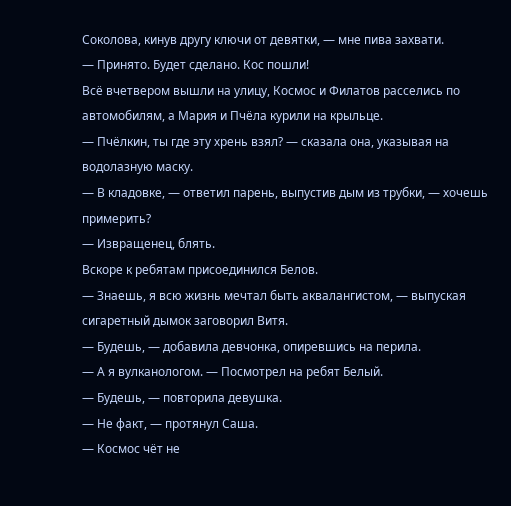Соколова, кинув другу ключи от девятки, — мне пива захвати.
— Принято. Будет сделано. Кос пошли!
Всё вчетвером вышли на улицу, Космос и Филатов расселись по автомобилям, а Мария и Пчёла курили на крыльце.
— Пчёлкин, ты где эту хрень взял? — сказала она, указывая на водолазную маску.
— В кладовке, — ответил парень, выпустив дым из трубки, — хочешь примерить?
— Извращенец, блять.
Вскоре к ребятам присоединился Белов.
— Знаешь, я всю жизнь мечтал быть аквалангистом, — выпуская сигаретный дымок заговорил Витя.
— Будешь, — добавила девчонка, опиревшись на перила.
— А я вулканологом. — Посмотрел на ребят Белый.
— Будешь, — повторила девушка.
— Не факт, — протянул Саша.
— Космос чёт не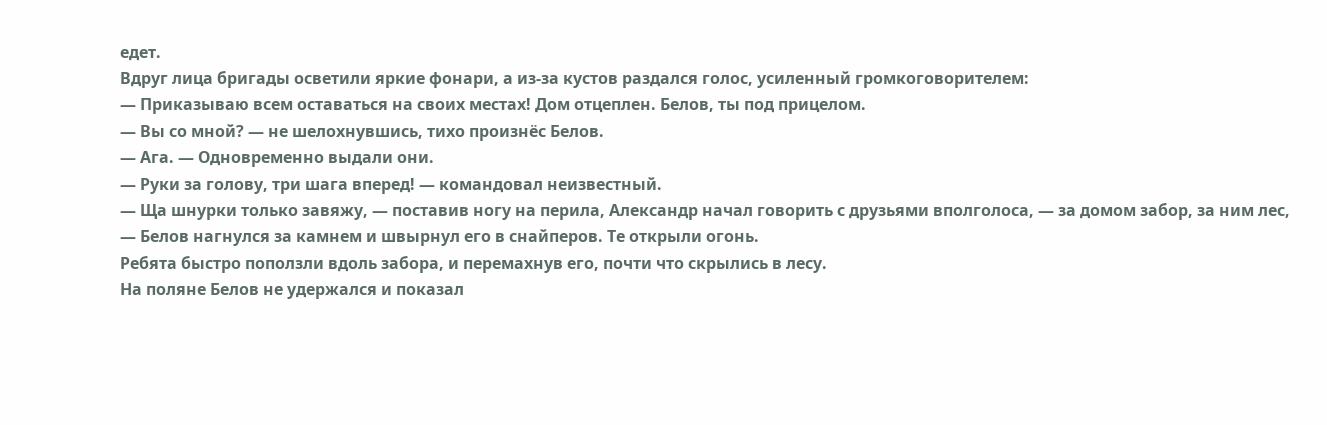едет.
Вдруг лица бригады осветили яркие фонари, а из-за кустов раздался голос, усиленный громкоговорителем:
— Приказываю всем оставаться на своих местах! Дом отцеплен. Белов, ты под прицелом.
— Вы со мной? — не шелохнувшись, тихо произнёс Белов.
— Ага. — Одновременно выдали они.
— Руки за голову, три шага вперед! — командовал неизвестный.
— Ща шнурки только завяжу, — поставив ногу на перила, Александр начал говорить с друзьями вполголоса, — за домом забор, за ним лес, — Белов нагнулся за камнем и швырнул его в снайперов. Те открыли огонь.
Ребята быстро поползли вдоль забора, и перемахнув его, почти что скрылись в лесу.
На поляне Белов не удержался и показал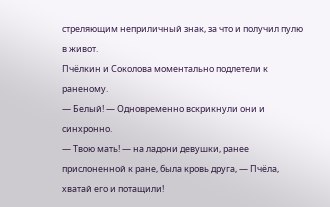стреляющим неприличный знак, за что и получил пулю в живот.
Пчёлкин и Соколова моментально подлетели к раненому.
— Белый! — Одновременно вскрикнули они и синхронно.
— Твою мать! — на ладони девушки, ранее прислоненной к ране, была кровь друга, — Пчёла, хватай его и потащили!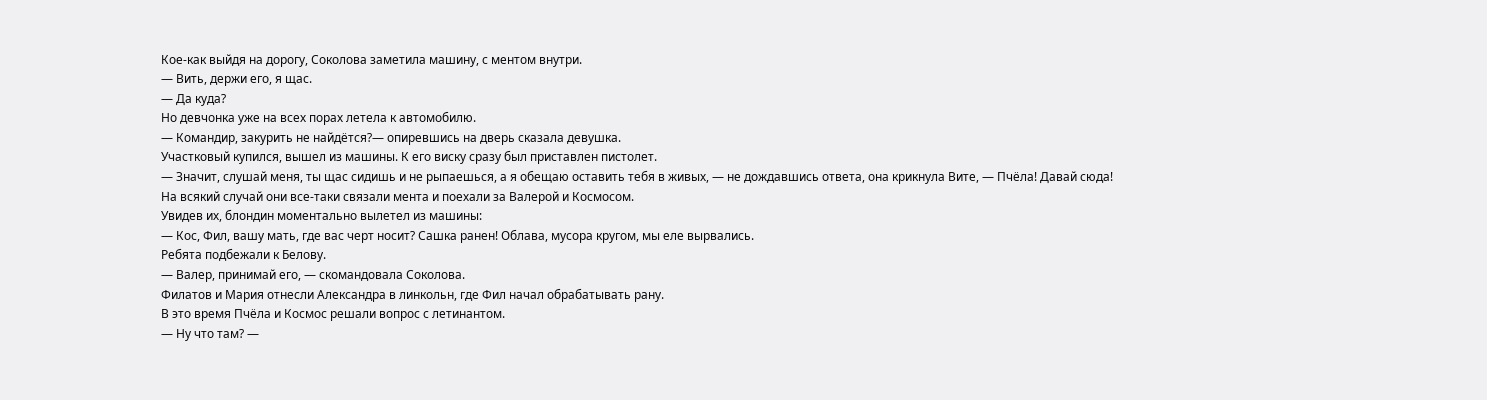Кое-как выйдя на дорогу, Соколова заметила машину, с ментом внутри.
— Вить, держи его, я щас.
— Да куда?
Но девчонка уже на всех порах летела к автомобилю.
— Командир, закурить не найдётся?— опиревшись на дверь сказала девушка.
Участковый купился, вышел из машины. К его виску сразу был приставлен пистолет.
— Значит, слушай меня, ты щас сидишь и не рыпаешься, а я обещаю оставить тебя в живых, — не дождавшись ответа, она крикнула Вите, — Пчёла! Давай сюда!
На всякий случай они все-таки связали мента и поехали за Валерой и Космосом.
Увидев их, блондин моментально вылетел из машины:
— Кос, Фил, вашу мать, где вас черт носит? Сашка ранен! Облава, мусора кругом, мы еле вырвались.
Ребята подбежали к Белову.
— Валер, принимай его, — скомандовала Соколова.
Филатов и Мария отнесли Александра в линкольн, где Фил начал обрабатывать рану.
В это время Пчёла и Космос решали вопрос с летинантом.
— Ну что там? —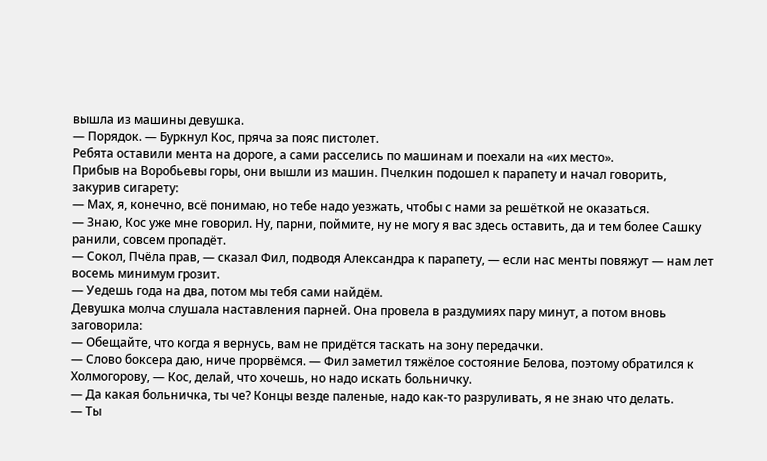вышла из машины девушка.
— Порядок. — Буркнул Кос, пряча за пояс пистолет.
Ребята оставили мента на дороге, а сами расселись по машинам и поехали на «их место».
Прибыв на Воробьевы горы, они вышли из машин. Пчелкин подошел к парапету и начал говорить, закурив сигарету:
— Мах, я, конечно, всё понимаю, но тебе надо уезжать, чтобы с нами за решёткой не оказаться.
— Знаю, Кос уже мне говорил. Ну, парни, поймите, ну не могу я вас здесь оставить, да и тем более Сашку ранили, совсем пропадёт.
— Сокол, Пчёла прав, — сказал Фил, подводя Александра к парапету, — если нас менты повяжут — нам лет восемь минимум грозит.
— Уедешь года на два, потом мы тебя сами найдём.
Девушка молча слушала наставления парней. Она провела в раздумиях пару минут, а потом вновь заговорила:
— Обещайте, что когда я вернусь, вам не придётся таскать на зону передачки.
— Слово боксера даю, ниче прорвёмся. — Фил заметил тяжёлое состояние Белова, поэтому обратился к Холмогорову, — Кос, делай, что хочешь, но надо искать больничку.
— Да какая больничка, ты че? Концы везде паленые, надо как-то разруливать, я не знаю что делать.
— Ты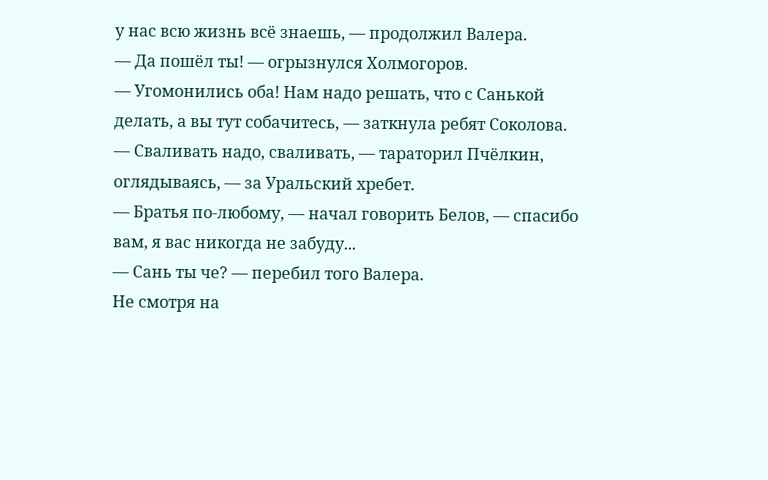у нас всю жизнь всё знаешь, — продолжил Валера.
— Да пошёл ты! — огрызнулся Холмогоров.
— Угомонились оба! Нам надо решать, что с Санькой делать, а вы тут собачитесь, — заткнула ребят Соколова.
— Сваливать надо, сваливать, — тараторил Пчёлкин, оглядываясь, — за Уральский хребет.
— Братья по-любому, — начал говорить Белов, — спасибо вам, я вас никогда не забуду...
— Сань ты че? — перебил того Валера.
Не смотря на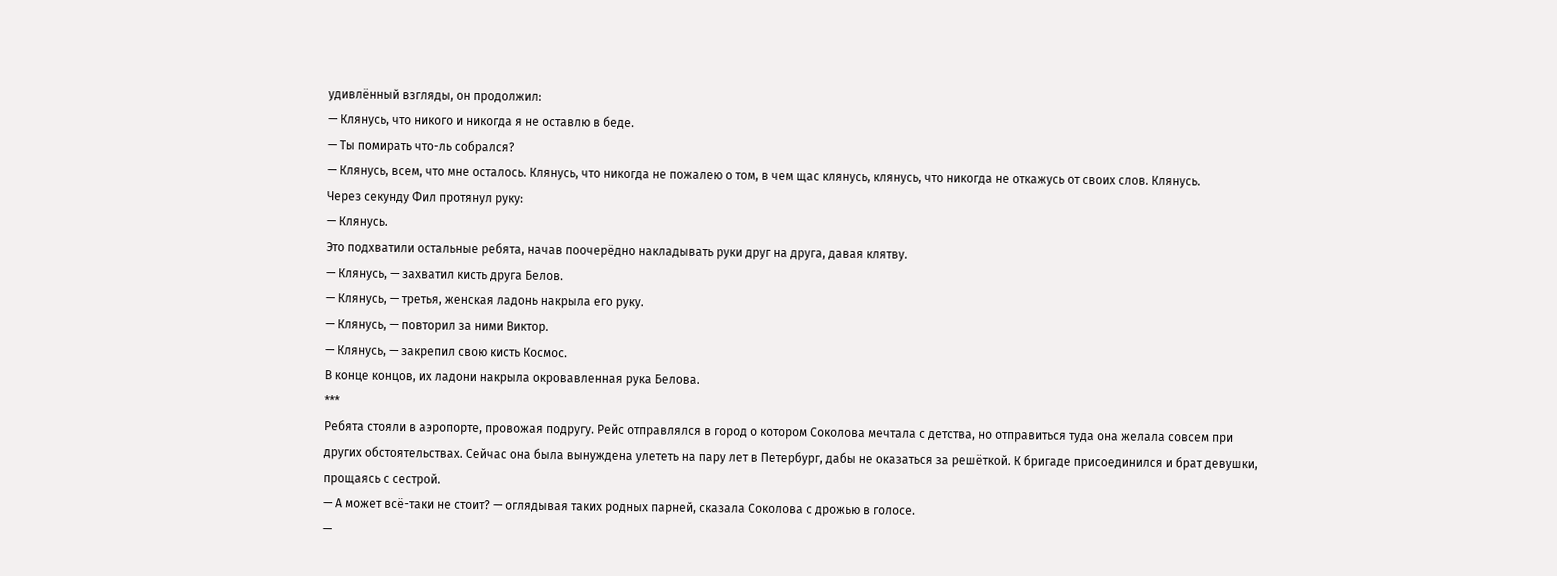удивлённый взгляды, он продолжил:
— Клянусь, что никого и никогда я не оставлю в беде.
— Ты помирать что-ль собрался?
— Клянусь, всем, что мне осталось. Клянусь, что никогда не пожалею о том, в чем щас клянусь, клянусь, что никогда не откажусь от своих слов. Клянусь.
Через секунду Фил протянул руку:
— Клянусь.
Это подхватили остальные ребята, начав поочерёдно накладывать руки друг на друга, давая клятву.
— Клянусь, — захватил кисть друга Белов.
— Клянусь, — третья, женская ладонь накрыла его руку.
— Клянусь, — повторил за ними Виктор.
— Клянусь, — закрепил свою кисть Космос.
В конце концов, их ладони накрыла окровавленная рука Белова.
***
Ребята стояли в аэропорте, провожая подругу. Рейс отправлялся в город о котором Соколова мечтала с детства, но отправиться туда она желала совсем при других обстоятельствах. Сейчас она была вынуждена улететь на пару лет в Петербург, дабы не оказаться за решёткой. К бригаде присоединился и брат девушки, прощаясь с сестрой.
— А может всё-таки не стоит? — оглядывая таких родных парней, сказала Соколова с дрожью в голосе.
—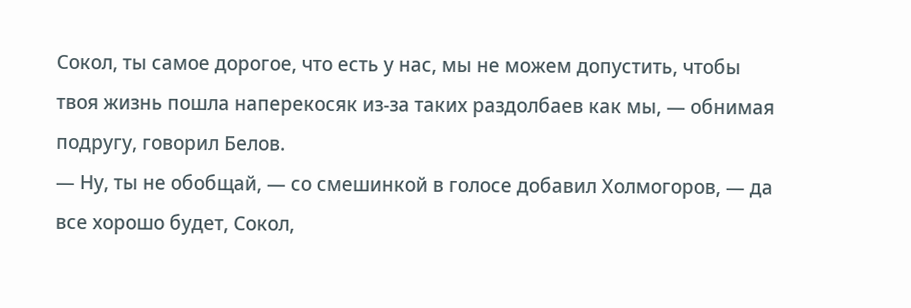Сокол, ты самое дорогое, что есть у нас, мы не можем допустить, чтобы твоя жизнь пошла наперекосяк из-за таких раздолбаев как мы, — обнимая подругу, говорил Белов.
— Ну, ты не обобщай, — со смешинкой в голосе добавил Холмогоров, — да все хорошо будет, Сокол,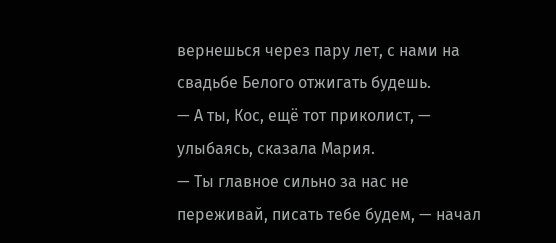вернешься через пару лет, с нами на свадьбе Белого отжигать будешь.
— А ты, Кос, ещё тот приколист, — улыбаясь, сказала Мария.
— Ты главное сильно за нас не переживай, писать тебе будем, — начал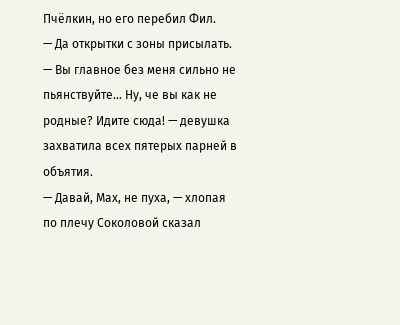Пчёлкин, но его перебил Фил.
— Да открытки с зоны присылать.
— Вы главное без меня сильно не пьянствуйте... Ну, че вы как не родные? Идите сюда! — девушка захватила всех пятерых парней в объятия.
— Давай, Мах, не пуха, — хлопая по плечу Соколовой сказал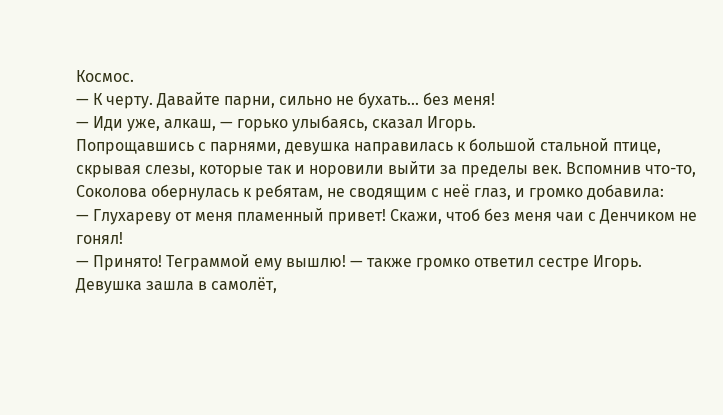Космос.
— К черту. Давайте парни, сильно не бухать... без меня!
— Иди уже, алкаш, — горько улыбаясь, сказал Игорь.
Попрощавшись с парнями, девушка направилась к большой стальной птице, скрывая слезы, которые так и норовили выйти за пределы век. Вспомнив что-то, Соколова обернулась к ребятам, не сводящим с неё глаз, и громко добавила:
— Глухареву от меня пламенный привет! Скажи, чтоб без меня чаи с Денчиком не гонял!
— Принято! Теграммой ему вышлю! — также громко ответил сестре Игорь.
Девушка зашла в самолёт,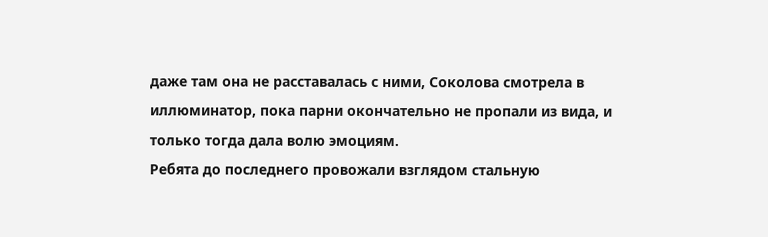даже там она не расставалась с ними, Соколова смотрела в иллюминатор, пока парни окончательно не пропали из вида, и только тогда дала волю эмоциям.
Ребята до последнего провожали взглядом стальную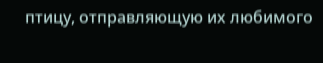птицу, отправляющую их любимого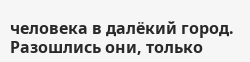человека в далёкий город. Разошлись они, только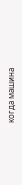когда машина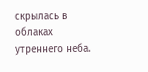скрылась в облаках утреннего неба.